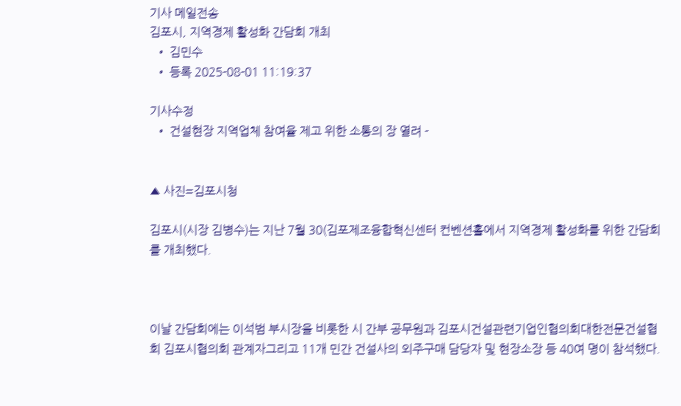기사 메일전송
김포시, 지역경제 활성화 간담회 개최
  • 김민수
  • 등록 2025-08-01 11:19:37

기사수정
  • 건설현장 지역업체 참여율 제고 위한 소통의 장 열려 -


▲ 사진=김포시청

김포시(시장 김병수)는 지난 7월 30(김포제조융합혁신센터 컨벤션홀에서 지역경제 활성화를 위한 간담회를 개최했다.



이날 간담회에는 이석범 부시장을 비롯한 시 간부 공무원과 김포시건설관련기업인협의회대한전문건설협회 김포시협의회 관계자그리고 11개 민간 건설사의 외주구매 담당자 및 현장소장 등 40여 명이 참석했다.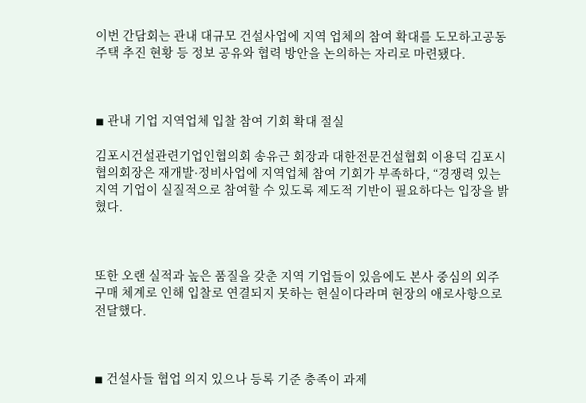이번 간담회는 관내 대규모 건설사업에 지역 업체의 참여 확대를 도모하고공동주택 추진 현황 등 정보 공유와 협력 방안을 논의하는 자리로 마련됐다.



◾ 관내 기업 지역업체 입찰 참여 기회 확대 절실

김포시건설관련기업인협의회 송유근 회장과 대한전문건설협회 이용덕 김포시협의회장은 재개발·정비사업에 지역업체 참여 기회가 부족하다, “경쟁력 있는 지역 기업이 실질적으로 참여할 수 있도록 제도적 기반이 필요하다는 입장을 밝혔다.



또한 오랜 실적과 높은 품질을 갖춘 지역 기업들이 있음에도 본사 중심의 외주구매 체계로 인해 입찰로 연결되지 못하는 현실이다라며 현장의 애로사항으로 전달했다.



◾ 건설사들 협업 의지 있으나 등록 기준 충족이 과제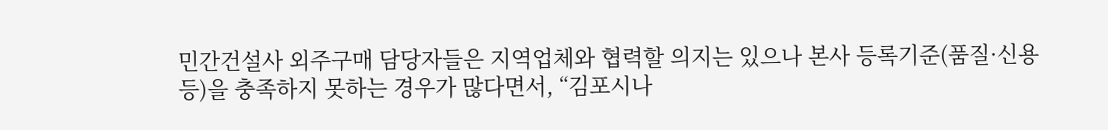민간건설사 외주구매 담당자들은 지역업체와 협력할 의지는 있으나 본사 등록기준(품질·신용 등)을 충족하지 못하는 경우가 많다면서, “김포시나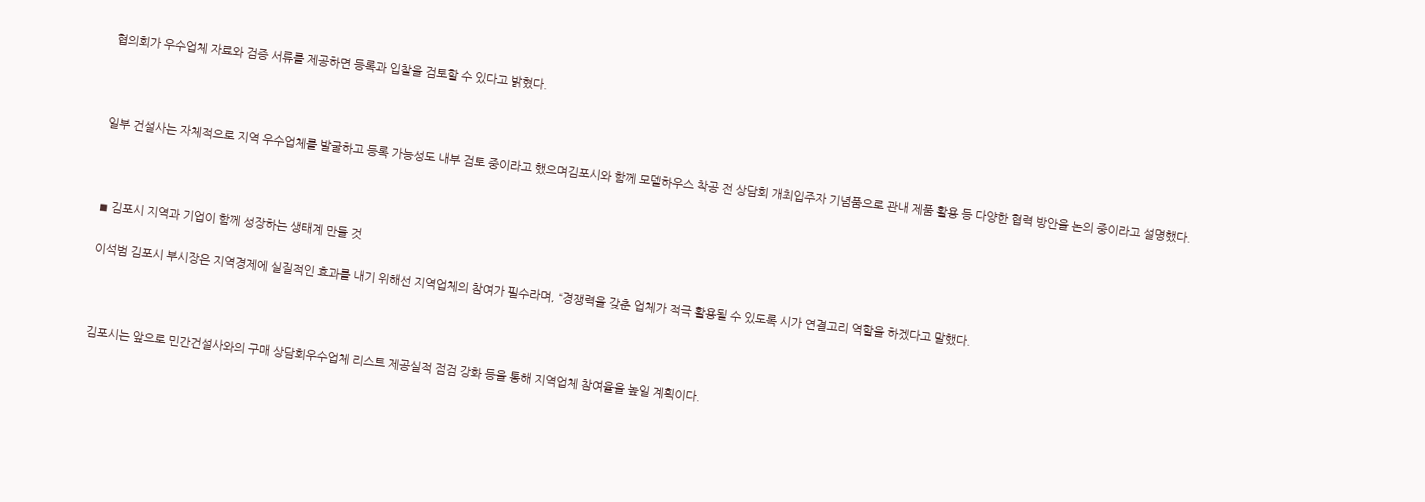협의회가 우수업체 자료와 검증 서류를 제공하면 등록과 입찰을 검토할 수 있다고 밝혔다.



일부 건설사는 자체적으로 지역 우수업체를 발굴하고 등록 가능성도 내부 검토 중이라고 했으며김포시와 함께 모델하우스 착공 전 상담회 개최입주자 기념품으로 관내 제품 활용 등 다양한 협력 방안을 논의 중이라고 설명했다.



◾ 김포시 지역과 기업이 함께 성장하는 생태계 만들 것

이석범 김포시 부시장은 지역경제에 실질적인 효과를 내기 위해선 지역업체의 참여가 필수라며, “경쟁력을 갖춘 업체가 적극 활용될 수 있도록 시가 연결고리 역할을 하겠다고 말했다.



김포시는 앞으로 민간건설사와의 구매 상담회우수업체 리스트 제공실적 점검 강화 등을 통해 지역업체 참여율을 높일 계획이다.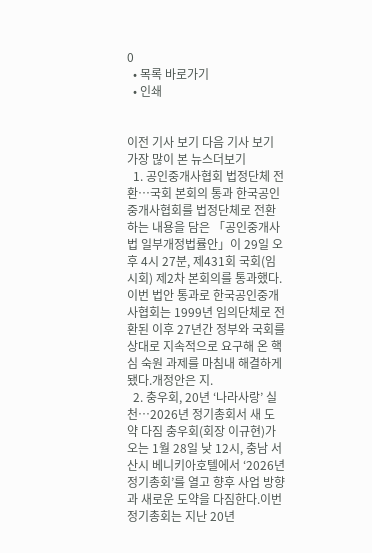0
  • 목록 바로가기
  • 인쇄


이전 기사 보기 다음 기사 보기
가장 많이 본 뉴스더보기
  1. 공인중개사협회 법정단체 전환…국회 본회의 통과 한국공인중개사협회를 법정단체로 전환하는 내용을 담은 「공인중개사법 일부개정법률안」이 29일 오후 4시 27분, 제431회 국회(임시회) 제2차 본회의를 통과했다.이번 법안 통과로 한국공인중개사협회는 1999년 임의단체로 전환된 이후 27년간 정부와 국회를 상대로 지속적으로 요구해 온 핵심 숙원 과제를 마침내 해결하게 됐다.개정안은 지.
  2. 충우회, 20년 ‘나라사랑’ 실천…2026년 정기총회서 새 도약 다짐 충우회(회장 이규현)가 오는 1월 28일 낮 12시, 충남 서산시 베니키아호텔에서 ‘2026년 정기총회’를 열고 향후 사업 방향과 새로운 도약을 다짐한다.이번 정기총회는 지난 20년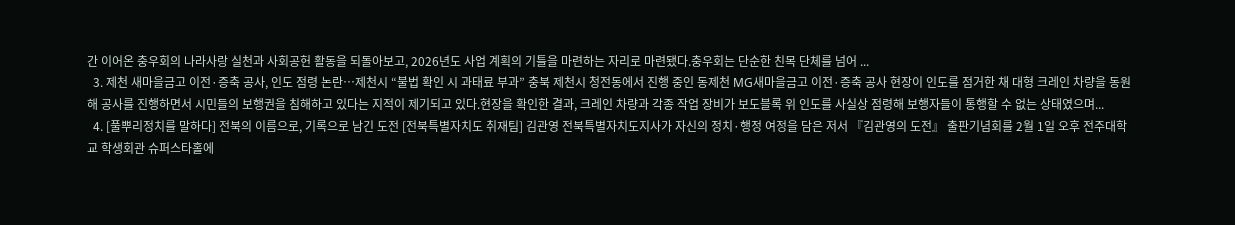간 이어온 충우회의 나라사랑 실천과 사회공헌 활동을 되돌아보고, 2026년도 사업 계획의 기틀을 마련하는 자리로 마련됐다.충우회는 단순한 친목 단체를 넘어 ...
  3. 제천 새마을금고 이전·증축 공사, 인도 점령 논란…제천시 “불법 확인 시 과태료 부과” 충북 제천시 청전동에서 진행 중인 동제천 MG새마을금고 이전·증축 공사 현장이 인도를 점거한 채 대형 크레인 차량을 동원해 공사를 진행하면서 시민들의 보행권을 침해하고 있다는 지적이 제기되고 있다.현장을 확인한 결과, 크레인 차량과 각종 작업 장비가 보도블록 위 인도를 사실상 점령해 보행자들이 통행할 수 없는 상태였으며...
  4. [풀뿌리정치를 말하다] 전북의 이름으로, 기록으로 남긴 도전 [전북특별자치도 취재팀] 김관영 전북특별자치도지사가 자신의 정치·행정 여정을 담은 저서 『김관영의 도전』 출판기념회를 2월 1일 오후 전주대학교 학생회관 슈퍼스타홀에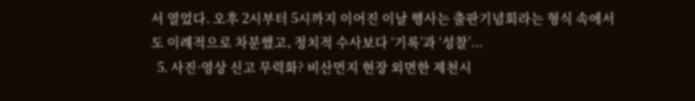서 열었다. 오후 2시부터 5시까지 이어진 이날 행사는 출판기념회라는 형식 속에서도 이례적으로 차분했고, 정치적 수사보다 ‘기록’과 ‘성찰’...
  5. 사진·영상 신고 무력화? 비산먼지 현장 외면한 제천시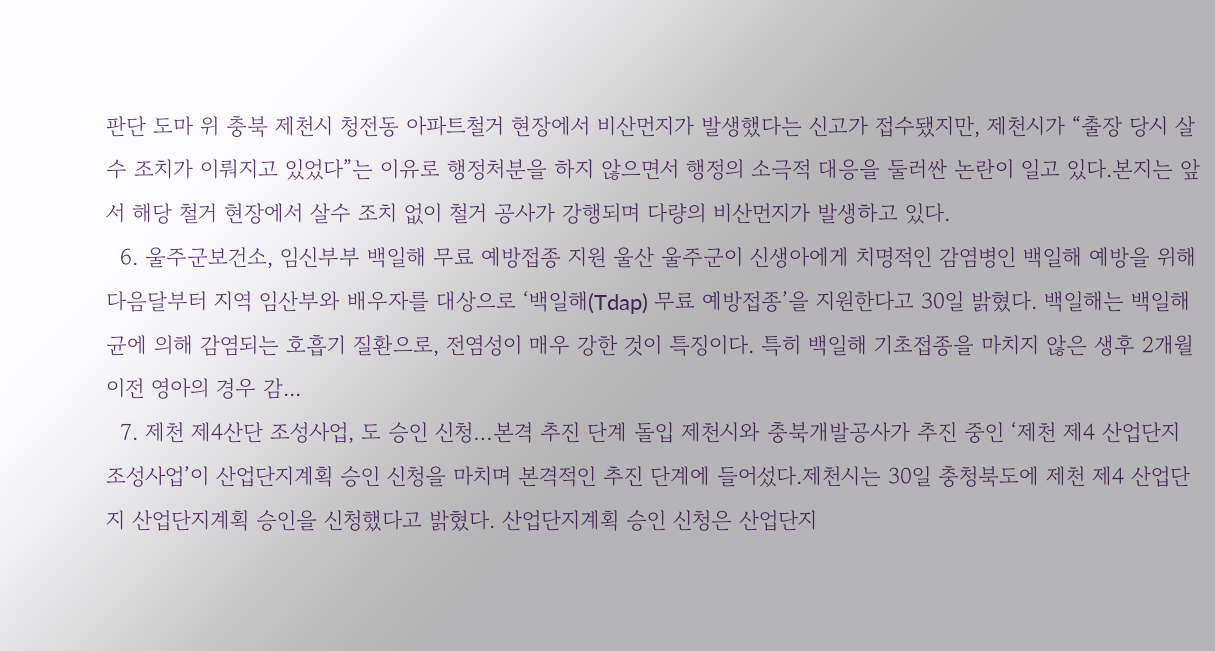판단 도마 위 충북 제천시 청전동 아파트철거 현장에서 비산먼지가 발생했다는 신고가 접수됐지만, 제천시가 “출장 당시 살수 조치가 이뤄지고 있었다”는 이유로 행정처분을 하지 않으면서 행정의 소극적 대응을 둘러싼 논란이 일고 있다.본지는 앞서 해당 철거 현장에서 살수 조치 없이 철거 공사가 강행되며 다량의 비산먼지가 발생하고 있다.
  6. 울주군보건소, 임신부부 백일해 무료 예방접종 지원 울산 울주군이 신생아에게 치명적인 감염병인 백일해 예방을 위해 다음달부터 지역 임산부와 배우자를 대상으로 ‘백일해(Tdap) 무료 예방접종’을 지원한다고 30일 밝혔다. 백일해는 백일해균에 의해 감염되는 호흡기 질환으로, 전염성이 매우 강한 것이 특징이다. 특히 백일해 기초접종을 마치지 않은 생후 2개월 이전 영아의 경우 감...
  7. 제천 제4산단 조성사업, 도 승인 신청…본격 추진 단계 돌입 제천시와 충북개발공사가 추진 중인 ‘제천 제4 산업단지 조성사업’이 산업단지계획 승인 신청을 마치며 본격적인 추진 단계에 들어섰다.제천시는 30일 충청북도에 제천 제4 산업단지 산업단지계획 승인을 신청했다고 밝혔다. 산업단지계획 승인 신청은 산업단지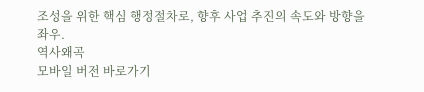조성을 위한 핵심 행정절차로, 향후 사업 추진의 속도와 방향을 좌우.
역사왜곡
모바일 버전 바로가기